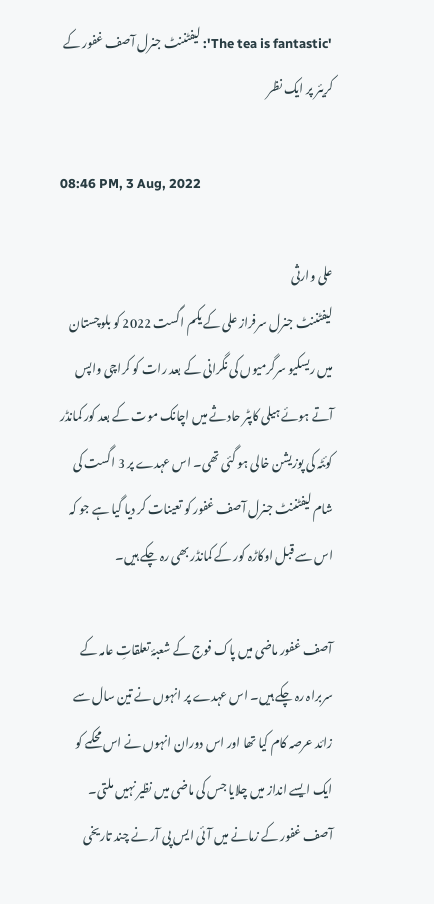'The tea is fantastic': لیفٹننٹ جنرل آصف غفور کے کریئر پر ایک نظر

08:46 PM, 3 Aug, 2022

علی وارثی
لیفٹننٹ جنرل سرفراز علی کے یکم اگست 2022 کو بلوچستان میں ریسکیو سرگرمیوں کی نگرانی کے بعد رات کو کراچی واپس آتے ہوئے ہیلی کاپٹر حادثے میں اچانک موت کے بعد کور کمانڈر کوئٹہ کی پوزیشن خالی ہو گئی تھی۔ اس عہدے پر 3 اگست کی شام لیفٹننٹ جنرل آصف غفور کو تعینات کر دیا گیا ہے جو کہ اس سے قبل اوکاڑہ کور کے کمانڈر بھی رہ چکے ہیں۔

آصف غفور ماضی میں پاک فوج کے شعبۂ تعلقاتِ عامہ کے سربراہ رہ چکے ہیں۔ اس عہدے پر انہوں نے تین سال سے زائد عرصہ کام کیا تھا اور اس دوران انہوں نے اس محکمے کو ایک ایسے انداز میں چلایا جس کی ماضی میں نظیر نہیں ملتی۔ آصف غفور کے زمانے میں آئی ایس پی آر نے چند تاریخی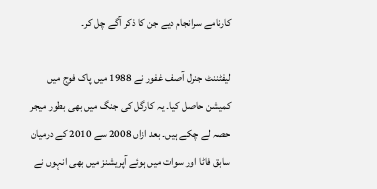کارنامے سرانجام دیے جن کا ذکر آگے چل کر۔

لیفٹننٹ جنرل آصف غفور نے 1988 میں پاک فوج میں کمیشن حاصل کیا۔ یہ کارگل کی جنگ میں بھی بطور میجر حصہ لے چکے ہیں۔ بعد ازاں 2008 سے 2010 کے درمیان سابق فاٹا اور سوات میں ہوئے آپریشنز میں بھی انہوں نے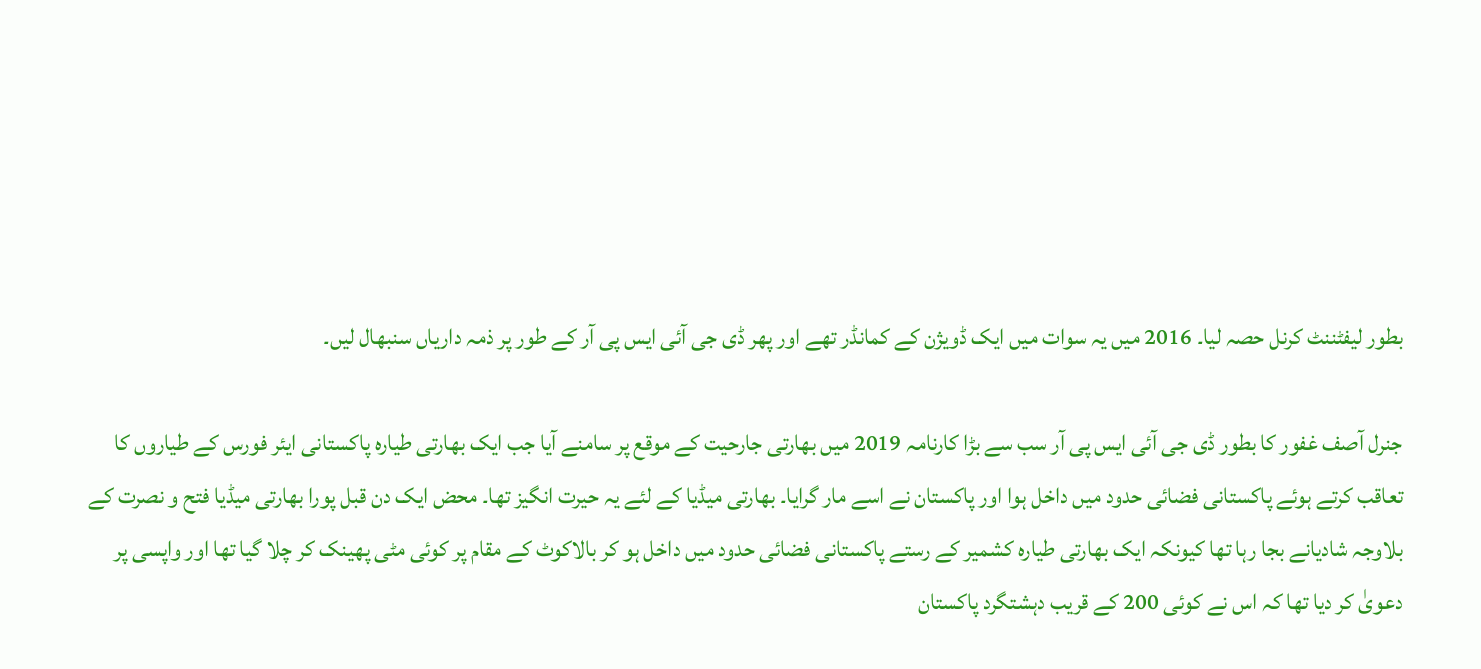بطور لیفٹننٹ کرنل حصہ لیا۔ 2016 میں یہ سوات میں ایک ڈویژن کے کمانڈر تھے اور پھر ڈی جی آئی ایس پی آر کے طور پر ذمہ داریاں سنبھال لیں۔

جنرل آصف غفور کا بطور ڈی جی آئی ایس پی آر سب سے بڑا کارنامہ 2019 میں بھارتی جارحیت کے موقع پر سامنے آیا جب ایک بھارتی طیارہ پاکستانی ایئر فورس کے طیاروں کا تعاقب کرتے ہوئے پاکستانی فضائی حدود میں داخل ہوا اور پاکستان نے اسے مار گرایا۔ بھارتی میڈیا کے لئے یہ حیرت انگیز تھا۔ محض ایک دن قبل پورا بھارتی میڈیا فتح و نصرت کے بلاوجہ شادیانے بجا رہا تھا کیونکہ ایک بھارتی طیارہ کشمیر کے رستے پاکستانی فضائی حدود میں داخل ہو کر بالاکوٹ کے مقام پر کوئی مٹی پھینک کر چلا گیا تھا اور واپسی پر دعویٰ کر دیا تھا کہ اس نے کوئی 200 کے قریب دہشتگرد پاکستان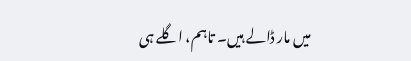میں مار ڈالے ہیں۔ تاہم، اگلے ہی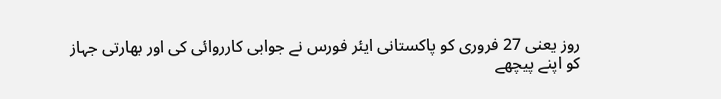روز یعنی 27 فروری کو پاکستانی ایئر فورس نے جوابی کارروائی کی اور بھارتی جہاز کو اپنے پیچھے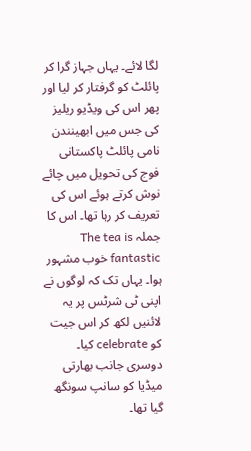لگا لائے۔ یہاں جہاز گرا کر پائلٹ کو گرفتار کر لیا اور پھر اس کی ویڈیو ریلیز کی جس میں ابھینندن نامی پائلٹ پاکستانی فوج کی تحویل میں چائے نوش کرتے ہوئے اس کی تعریف کر رہا تھا۔ اس کا جملہ The tea is fantastic خوب مشہور ہوا۔ یہاں تک کہ لوگوں نے اپنی ٹی شرٹس پر یہ لائنیں لکھ کر اس جیت کو celebrate کیا۔ دوسری جانب بھارتی میڈیا کو سانپ سونگھ گیا تھا۔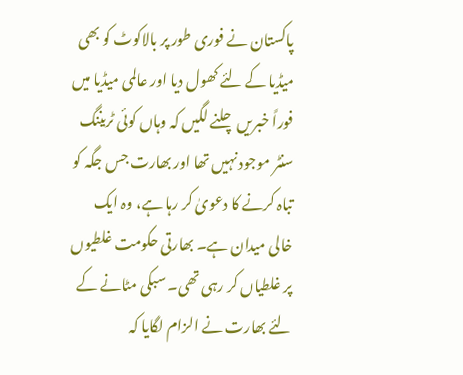پاکستان نے فوری طور پر بالاکوٹ کو بھی میڈیا کے لئے کھول دیا اور عالمی میڈیا میں فوراً خبریں چلنے لگیں کہ وہاں کوئی ٹریننگ سنٹر موجود نہیں تھا اور بھارت جس جگہ کو تباہ کرنے کا دعویٰ کر رہا ہے، وہ ایک خالی میدان ہے۔ بھارتی حکومت غلطیوں پر غلطیاں کر رہی تھی۔ سبکی مٹانے کے لئے بھارت نے الزام لگایا کہ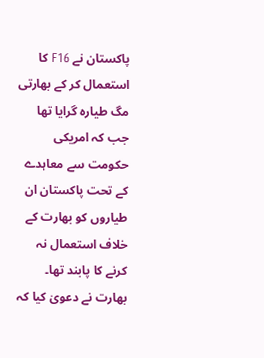پاکستان نے F16 کا استعمال کر کے بھارتی مگ طیارہ گرایا تھا جب کہ امریکی حکومت سے معاہدے کے تحت پاکستان ان طیاروں کو بھارت کے خلاف استعمال نہ کرنے کا پابند تھا۔ بھارت نے دعویٰ کیا کہ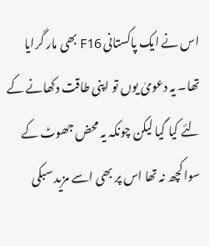اس نے ایک پاکستانی F16 بھی مار گرایا تھا۔ یہ دعویٰ یوں تو اپنی طاقت دکھانے کے لئے کیا گیا لیکن چونکہ یہ محض جھوٹ کے سوا کچھ نہ تھا اس پر بھی اسے مزید سبکی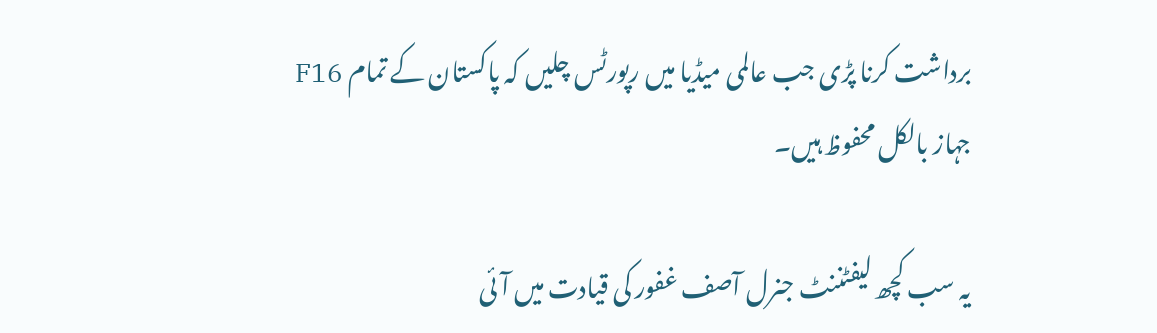برداشت کرنا پڑی جب عالمی میڈیا میں رپورٹس چلیں کہ پاکستان کے تمام F16 جہاز بالکل محفوظ ہیں۔

یہ سب کچھ لیفٹننٹ جنرل آصف غفور کی قیادت میں آئی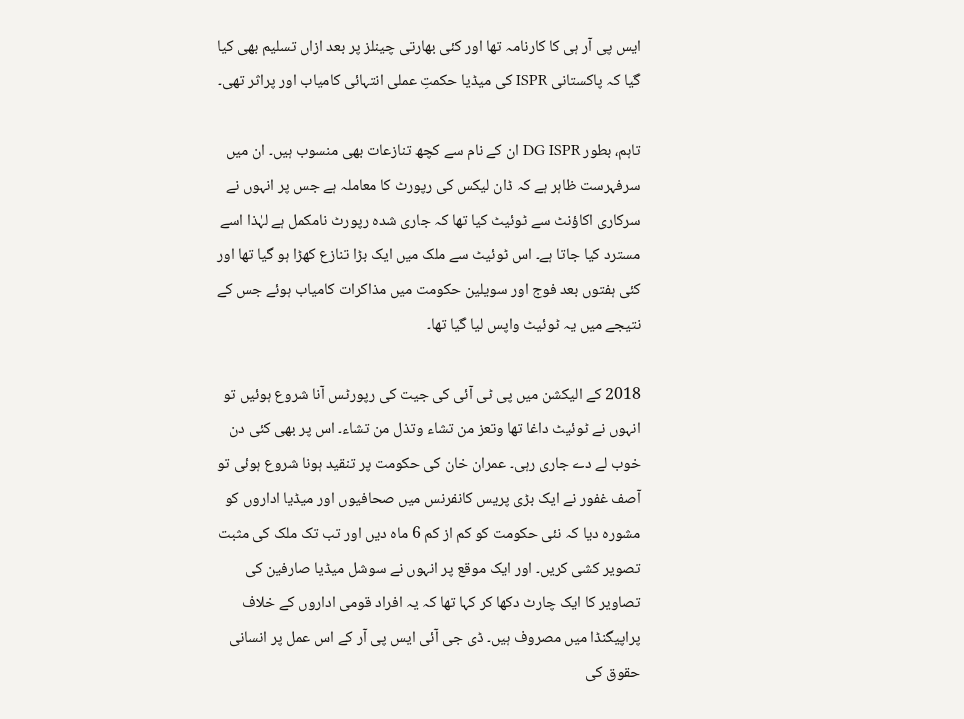ایس پی آر ہی کا کارنامہ تھا اور کئی بھارتی چینلز پر بعد ازاں تسلیم بھی کیا گیا کہ پاکستانی ISPR کی میڈیا حکمتِ عملی انتہائی کامیاب اور پراثر تھی۔

تاہم، بطور DG ISPR ان کے نام سے کچھ تنازعات بھی منسوب ہیں۔ ان میں سرفہرست ظاہر ہے کہ ڈان لیکس کی رپورٹ کا معاملہ ہے جس پر انہوں نے سرکاری اکاؤنٹ سے ٹوئیٹ کیا تھا کہ جاری شدہ رپورٹ نامکمل ہے لہٰذا اسے مسترد کیا جاتا ہے۔ اس ٹوئیٹ سے ملک میں ایک بڑا تنازع کھڑا ہو گیا تھا اور کئی ہفتوں بعد فوج اور سویلین حکومت میں مذاکرات کامیاب ہوئے جس کے نتیجے میں یہ ٹوئیٹ واپس لیا گیا تھا۔

2018 کے الیکشن میں پی ٹی آئی کی جیت کی رپورٹس آنا شروع ہوئیں تو انہوں نے ٹوئیٹ داغا تھا وتعز من تشاء وتذل من تشاء۔ اس پر بھی کئی دن خوب لے دے جاری رہی۔ عمران خان کی حکومت پر تنقید ہونا شروع ہوئی تو آصف غفور نے ایک بڑی پریس کانفرنس میں صحافیوں اور میڈیا اداروں کو مشورہ دیا کہ نئی حکومت کو کم از کم 6 ماہ دیں اور تب تک ملک کی مثبت تصویر کشی کریں۔ اور ایک موقع پر انہوں نے سوشل میڈیا صارفین کی تصاویر کا ایک چارٹ دکھا کر کہا تھا کہ یہ افراد قومی اداروں کے خلاف پراپیگنڈا میں مصروف ہیں۔ ڈی جی آئی ایس پی آر کے اس عمل پر انسانی حقوق کی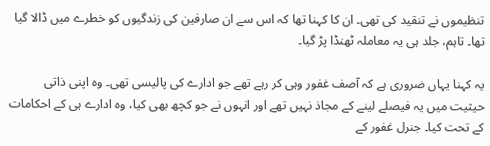تنظیموں نے تنقید کی تھی۔ ان کا کہنا تھا کہ اس سے ان صارفین کی زندگیوں کو خطرے میں ڈالا گیا تھا۔ تاہم، جلد ہی یہ معاملہ ٹھنڈا پڑ گیا۔

یہ کہنا یہاں ضروری ہے کہ آصف غفور وہی کر رہے تھے جو ادارے کی پالیسی تھی۔ وہ اپنی ذاتی حیثیت میں یہ فیصلے لینے کے مجاذ نہیں تھے اور انہوں نے جو کچھ بھی کیا، وہ ادارے ہی کے احکامات کے تحت کیا۔ جنرل غفور کے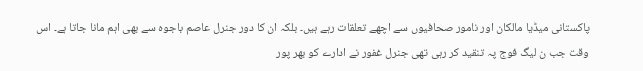پاکستانی میڈیا مالکان اور نامور صحافیوں سے اچھے تعلقات رہے ہیں۔ بلکہ ان کا دور جنرل عاصم باجوہ سے بھی اہم مانا جاتا ہے۔ اس وقت جب ن لیگ فوج پہ تنقید کر رہی تھی جنرل غفور نے ادارے کو بھر پور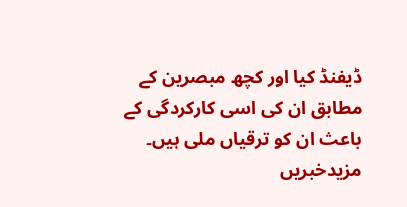ڈیفنڈ کیا اور کچھ مبصرین کے مطابق ان کی اسی کارکردگی کے باعث ان کو ترقیاں ملی ہیں۔
مزیدخبریں